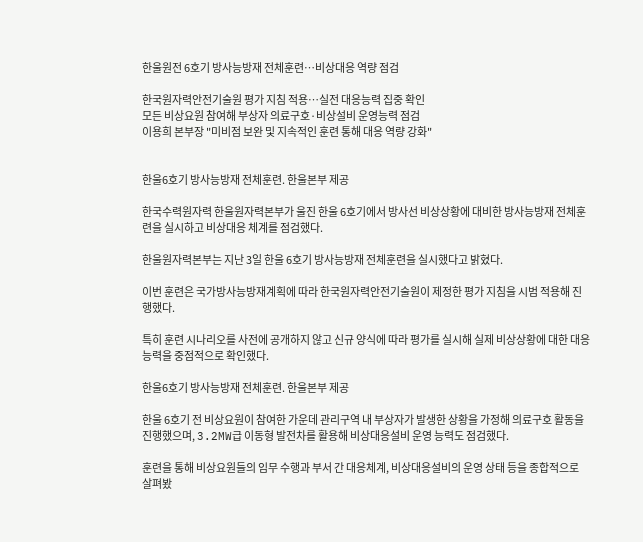한울원전 6호기 방사능방재 전체훈련…비상대응 역량 점검

한국원자력안전기술원 평가 지침 적용…실전 대응능력 집중 확인
모든 비상요원 참여해 부상자 의료구호·비상설비 운영능력 점검
이용희 본부장 "미비점 보완 및 지속적인 훈련 통해 대응 역량 강화"


한울6호기 방사능방재 전체훈련. 한울본부 제공

한국수력원자력 한울원자력본부가 울진 한울 6호기에서 방사선 비상상황에 대비한 방사능방재 전체훈련을 실시하고 비상대응 체계를 점검했다.

한울원자력본부는 지난 3일 한울 6호기 방사능방재 전체훈련을 실시했다고 밝혔다.

이번 훈련은 국가방사능방재계획에 따라 한국원자력안전기술원이 제정한 평가 지침을 시범 적용해 진행했다.

특히 훈련 시나리오를 사전에 공개하지 않고 신규 양식에 따라 평가를 실시해 실제 비상상황에 대한 대응 능력을 중점적으로 확인했다.

한울6호기 방사능방재 전체훈련. 한울본부 제공

한울 6호기 전 비상요원이 참여한 가운데 관리구역 내 부상자가 발생한 상황을 가정해 의료구호 활동을 진행했으며, 3.2MW급 이동형 발전차를 활용해 비상대응설비 운영 능력도 점검했다.

훈련을 통해 비상요원들의 임무 수행과 부서 간 대응체계, 비상대응설비의 운영 상태 등을 종합적으로 살펴봤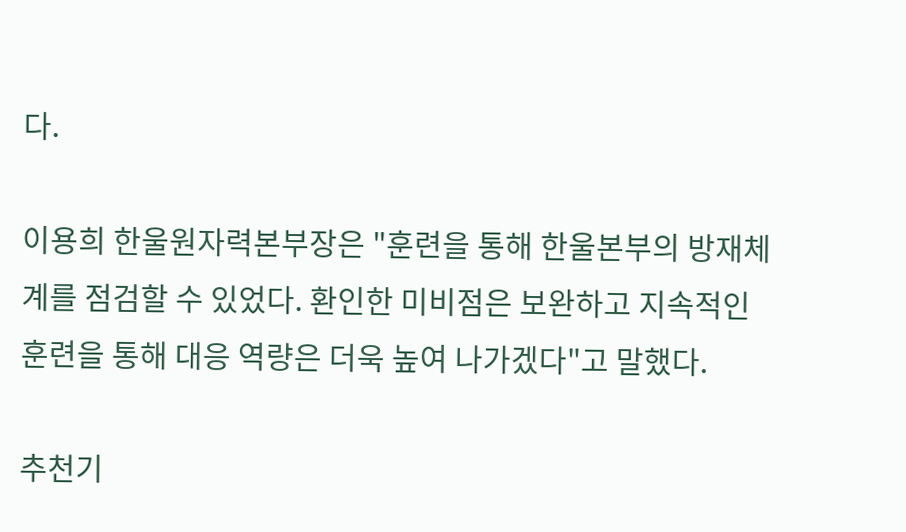다.

이용희 한울원자력본부장은 "훈련을 통해 한울본부의 방재체계를 점검할 수 있었다. 환인한 미비점은 보완하고 지속적인 훈련을 통해 대응 역량은 더욱 높여 나가겠다"고 말했다.

추천기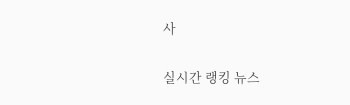사

실시간 랭킹 뉴스